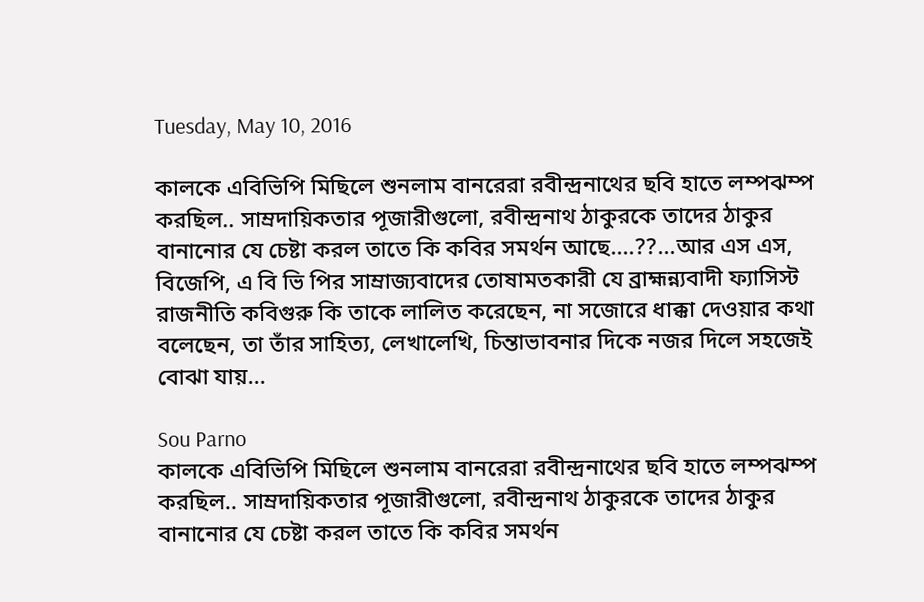Tuesday, May 10, 2016

কালকে এবিভিপি মিছিলে শুনলাম বানরেরা রবীন্দ্রনাথের ছবি হাতে লম্পঝম্প করছিল.. সাম্রদায়িকতার পূজারীগুলো, রবীন্দ্রনাথ ঠাকুরকে তাদের ঠাকুর বানানোর যে চেষ্টা করল তাতে কি কবির সমর্থন আছে....??...আর এস এস, বিজেপি, এ বি ভি পির সাম্রাজ্যবাদের তোষামতকারী যে ব্রাহ্মন্ন্যবাদী ফ্যাসিস্ট রাজনীতি কবিগুরু কি তাকে লালিত করেছেন, না সজোরে ধাক্কা দেওয়ার কথা বলেছেন, তা তাঁর সাহিত্য, লেখালেখি, চিন্তাভাবনার দিকে নজর দিলে সহজেই বোঝা যায়...

Sou Parno
কালকে এবিভিপি মিছিলে শুনলাম বানরেরা রবীন্দ্রনাথের ছবি হাতে লম্পঝম্প করছিল.. সাম্রদায়িকতার পূজারীগুলো, রবীন্দ্রনাথ ঠাকুরকে তাদের ঠাকুর বানানোর যে চেষ্টা করল তাতে কি কবির সমর্থন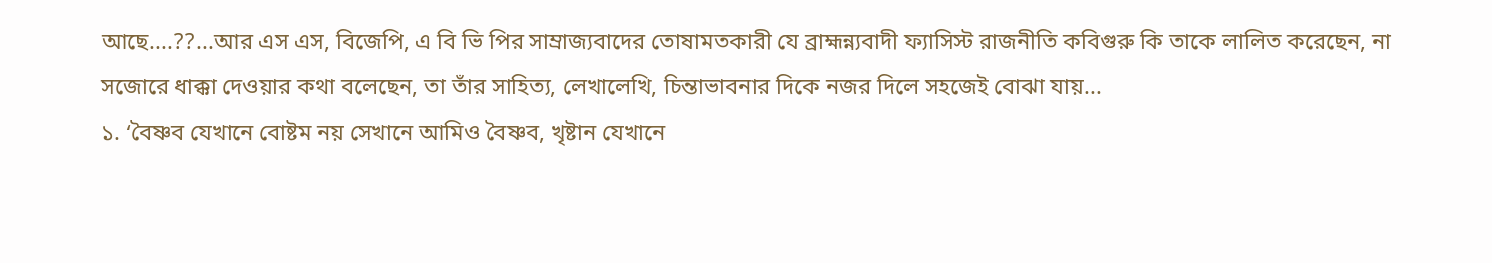আছে....??...আর এস এস, বিজেপি, এ বি ভি পির সাম্রাজ্যবাদের তোষামতকারী যে ব্রাহ্মন্ন্যবাদী ফ্যাসিস্ট রাজনীতি কবিগুরু কি তাকে লালিত করেছেন, না সজোরে ধাক্কা দেওয়ার কথা বলেছেন, তা তাঁর সাহিত্য, লেখালেখি, চিন্তাভাবনার দিকে নজর দিলে সহজেই বোঝা যায়...
১. ‘বৈষ্ণব যেখানে বোষ্টম নয় সেখানে আমিও বৈষ্ণব, খৃষ্টান যেখানে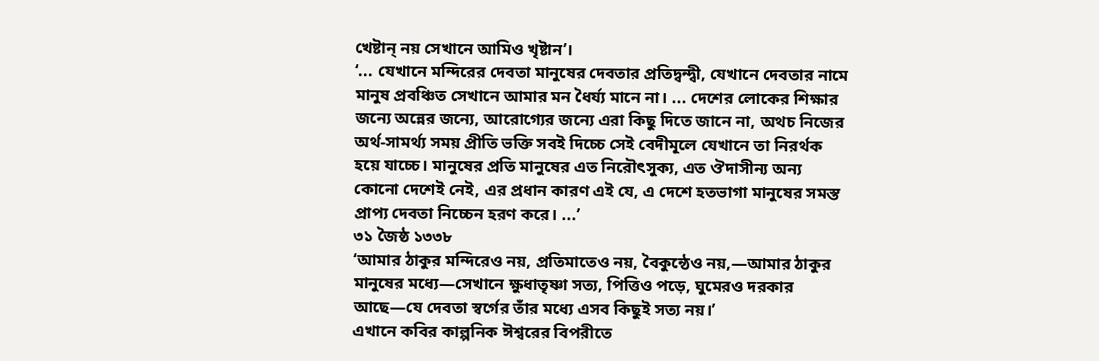খেষ্টান্‌ নয় সেখানে আমিও খৃষ্টান’।
‘... যেখানে মন্দিরের দেবতা মানুষের দেবতার প্রতিদ্বন্দ্বী, যেখানে দেবতার নামে মানুষ প্রবঞ্চিত সেখানে আমার মন ধৈর্য্য মানে না। ... দেশের লোকের শিক্ষার জন্যে অন্নের জন্যে, আরোগ্যের জন্যে এরা কিছু দিতে জানে না, অথচ নিজের অর্থ-সামর্থ্য সময় প্রীতি ভক্তি সবই দিচ্চে সেই বেদীমূলে যেখানে তা নিরর্থক হয়ে যাচ্চে। মানুষের প্রতি মানুষের এত নিরৌৎসুক্য, এত ঔদাসীন্য অন্য কোনো দেশেই নেই, এর প্রধান কারণ এই যে, এ দেশে হতভাগা মানুষের সমস্ত প্রাপ্য দেবতা নিচ্চেন হরণ করে। ...’
৩১ জৈষ্ঠ ১৩৩৮
‘আমার ঠাকুর মন্দিরেও নয়, প্রতিমাতেও নয়, বৈকুন্ঠেও নয়,—আমার ঠাকুর মানুষের মধ্যে—সেখানে ক্ষুধাতৃষ্ণা সত্য, পিত্তিও পড়ে, ঘুমেরও দরকার আছে—যে দেবতা স্বর্গের তাঁর মধ্যে এসব কিছুই সত্য নয়।’
এখানে কবির কাল্পনিক ঈশ্বরের বিপরীতে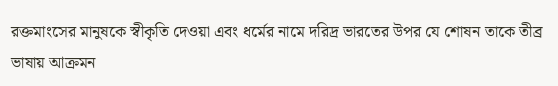রক্তমাংসের মানুষকে স্বীকৃতি দেওয়া এবং ধর্মের নামে দরিদ্র ভারতের উপর যে শোষন তাকে তীব্র ভাষায় আক্রমন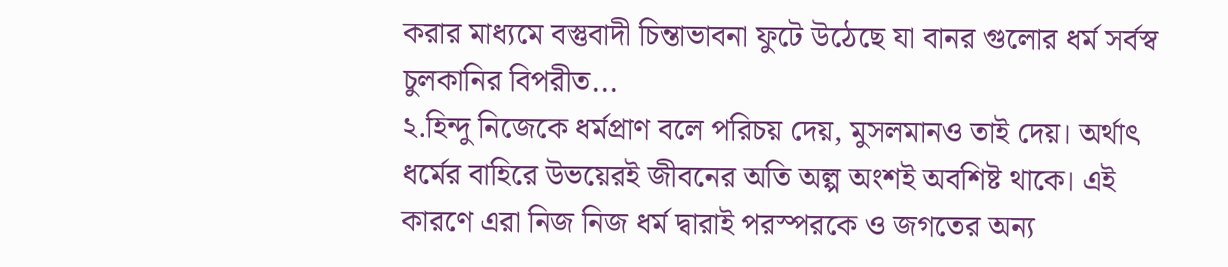করার মাধ্যমে বস্তুবাদী চিন্তাভাবনা ফুটে উঠেছে যা বানর গুলোর ধর্ম সর্বস্ব চুলকানির বিপরীত...
২.হিন্দু নিজেকে ধর্মপ্রাণ বলে পরিচয় দেয়, মুসলমানও তাই দেয়। অর্থাৎ ধর্মের বাহিরে উভয়েরই জীবনের অতি অল্প অংশই অবশিষ্ট থাকে। এই কারণে এরা নিজ নিজ ধর্ম দ্বারাই পরস্পরকে ও জগতের অন্য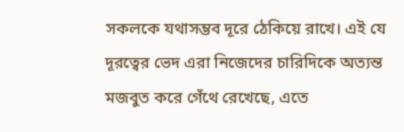সকলকে যথাসম্ভব দূরে ঠেকিয়ে রাখে। এই যে দূরত্বের ভেদ এরা নিজেদের চারিদিকে অত্যন্ত মজবুত করে গেঁথে রেখেছে, এতে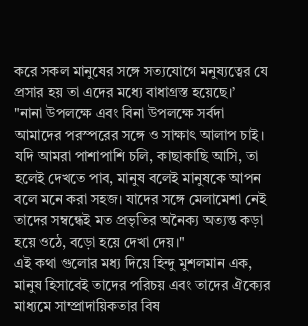করে সকল মানুষের সঙ্গে সত্যযোগে মনুষ্যত্বের যে প্রসার হয় তা এদের মধ্যে বাধাগ্রস্ত হয়েছে।’
"নানা উপলক্ষে এবং বিনা উপলক্ষে সর্বদা আমাদের পরস্পরের সঙ্গে ও সাক্ষাৎ আলাপ চাই। যদি আমরা পাশাপাশি চলি, কাছাকাছি আসি, তা হলেই দেখতে পাব, মানুষ বলেই মানুষকে আপন বলে মনে করা সহজ। যাদের সঙ্গে মেলামেশা নেই তাদের সম্বন্ধেই মত প্রভৃতির অনৈক্য অত্যন্ত কড়া হয়ে ওঠে, বড়ো হয়ে দেখা দেয়।"
এই কথা গুলোর মধ্য দিয়ে হিন্দু মুশলমান এক, মানুষ হিসাবেই তাদের পরিচয় এবং তাদের ঐক্যের মাধ্যমে সাম্প্রাদায়িকতার বিষ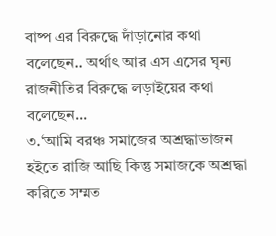বাষ্প এর বিরুদ্ধে দাঁড়ানোর কথা বলেছেন.. অর্থাৎ আর এস এসের ঘৃন্য রাজনীতির বিরুদ্ধে লড়াইয়ের কথা বলেছেন...
৩.‘আমি বরঞ্চ সমাজের অশ্রদ্ধাভাজন হইতে রাজি আছি কিন্তু সমাজকে অশ্রদ্ধা করিতে সম্মত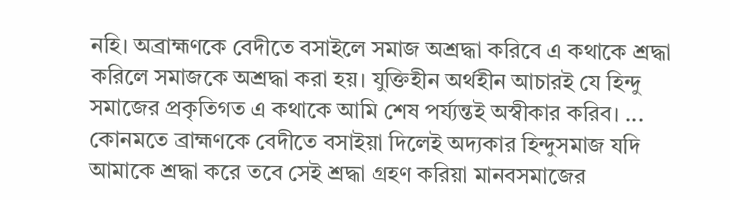নহি। অব্রাহ্মণকে বেদীতে বসাইলে সমাজ অশ্রদ্ধা করিবে এ কথাকে শ্রদ্ধা করিলে সমাজকে অশ্রদ্ধা করা হয়। যুক্তিহীন অর্থহীন আচারই যে হিন্দু সমাজের প্রকৃতিগত এ কথাকে আমি শেষ পর্য্যন্তই অস্বীকার করিব। ... কোনমতে ব্রাহ্মণকে বেদীতে বসাইয়া দিলেই অদ্যকার হিন্দুসমাজ যদি আমাকে শ্রদ্ধা করে তবে সেই শ্রদ্ধা গ্রহণ করিয়া মানবসমাজের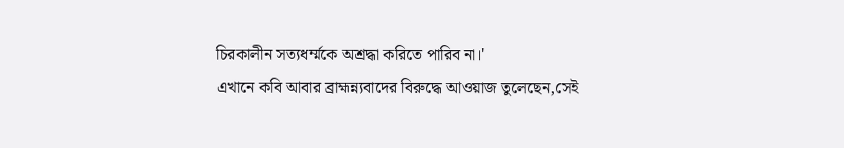চিরকালীন সত্যধর্ম্মকে অশ্রদ্ধা করিতে পারিব না।'
এখানে কবি আবার ব্রাহ্মন্ন্যবাদের বিরুদ্ধে আওয়াজ তুলেছেন,সেই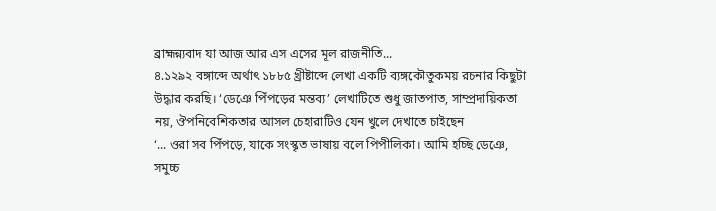ব্রাহ্মন্ন্যবাদ যা আজ আর এস এসের মূল রাজনীতি...
৪.১২৯২ বঙ্গাব্দে অর্থাৎ ১৮৮৫ খ্রীষ্টাব্দে লেখা একটি ব্যঙ্গকৌতুকময় রচনার কিছুটা উদ্ধার করছি। ‘ডেঞে পিঁপড়ের মন্তব্য’ লেখাটিতে শুধু জাতপাত, সাম্প্রদায়িকতা নয়, ঔপনিবেশিকতার আসল চেহারাটিও যেন খুলে দেখাতে চাইছেন
‘... ওরা সব পিঁপড়ে, যাকে সংস্কৃত ভাষায় বলে পিপীলিকা। আমি হচ্ছি ডেঞে, সমুচ্চ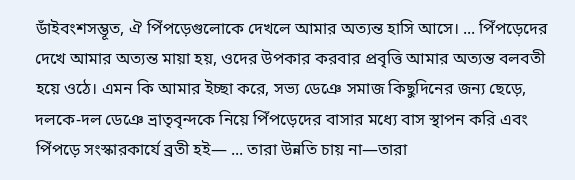ডাঁইবংশসম্ভূত, ঐ পিঁপড়েগুলোকে দেখলে আমার অত্যন্ত হাসি আসে। ... পিঁপড়েদের দেখে আমার অত্যন্ত মায়া হয়, ওদের উপকার করবার প্রবৃত্তি আমার অত্যন্ত বলবতী হয়ে ওঠে। এমন কি আমার ইচ্ছা করে, সভ্য ডেঞে সমাজ কিছুদিনের জন্য ছেড়ে, দলকে-দল ডেঞে ভ্রাতৃবৃন্দকে নিয়ে পিঁপড়েদের বাসার মধ্যে বাস স্থাপন করি এবং পিঁপড়ে সংস্কারকার্যে ব্রতী হই— ... তারা উন্নতি চায় না—তারা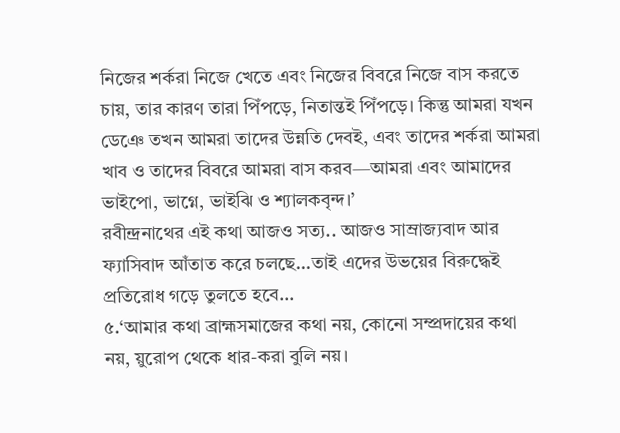নিজের শর্করা নিজে খেতে এবং নিজের বিবরে নিজে বাস করতে চায়, তার কারণ তারা পিঁপড়ে, নিতান্তই পিঁপড়ে। কিন্তু আমরা যখন ডেঞে তখন আমরা তাদের উন্নতি দেবই, এবং তাদের শর্করা আমরা খাব ও তাদের বিবরে আমরা বাস করব—আমরা এবং আমাদের ভাইপো, ভাগ্নে, ভাইঝি ও শ্যালকবৃন্দ।’
রবীন্দ্রনাথের এই কথা আজও সত্য.. আজও সাম্রাজ্যবাদ আর ফ্যাসিবাদ আঁতাত করে চলছে...তাই এদের উভয়ের বিরুদ্ধেই প্রতিরোধ গড়ে তুলতে হবে...
৫.‘আমার কথা ব্রাহ্মসমাজের কথা নয়, কোনো সম্প্রদায়ের কথা নয়, য়ুরোপ থেকে ধার-করা বুলি নয়।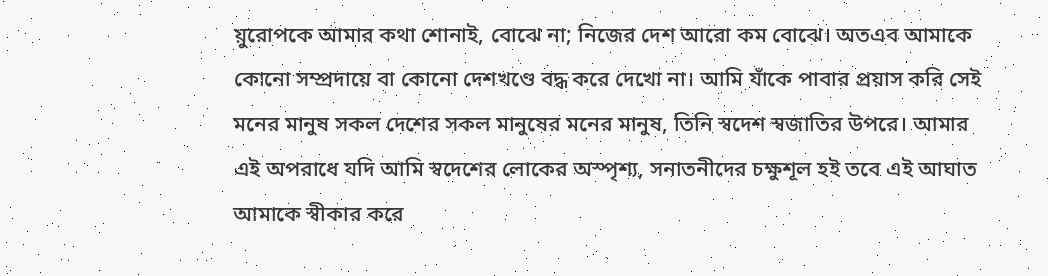য়ুরোপকে আমার কথা শোনাই, বোঝে না; নিজের দেশ আরো কম বোঝে। অতএব আমাকে কোনো সম্প্রদায়ে বা কোনো দেশখণ্ডে বদ্ধ করে দেখো না। আমি যাঁকে পাবার প্রয়াস করি সেই মনের মানুষ সকল দেশের সকল মানুষের মনের মানুষ, তিনি স্বদেশ স্বজাতির উপরে। আমার এই অপরাধে যদি আমি স্বদেশের লোকের অস্পৃশ্য, সনাতনীদের চক্ষুশূল হই তবে এই আঘাত আমাকে স্বীকার করে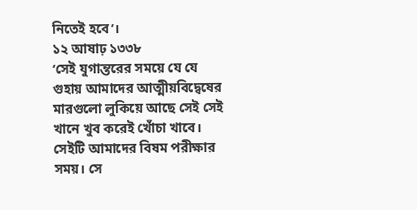নিতেই হবে’।
১২ আষাঢ় ১৩৩৮
‘সেই যুগান্তরের সময়ে যে যে গুহায় আমাদের আত্মীয়বিদ্বেষের মারগুলো লুকিয়ে আছে সেই সেই খানে খুব করেই খোঁচা খাবে। সেইটি আমাদের বিষম পরীক্ষার সময়। সে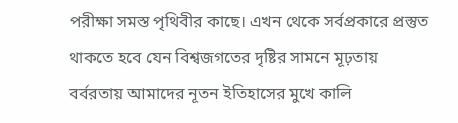পরীক্ষা সমস্ত পৃথিবীর কাছে। এখন থেকে সর্বপ্রকারে প্রস্তুত থাকতে হবে যেন বিশ্বজগতের দৃষ্টির সামনে মূঢ়তায় বর্বরতায় আমাদের নূতন ইতিহাসের মুখে কালি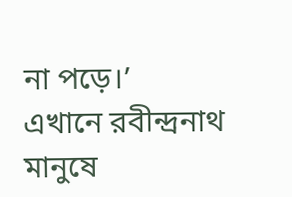না পড়ে।’
এখানে রবীন্দ্রনাথ মানুষে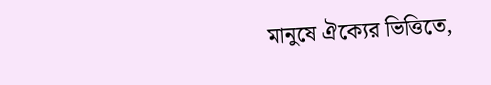মানুষে ঐক্যের ভিত্তিতে,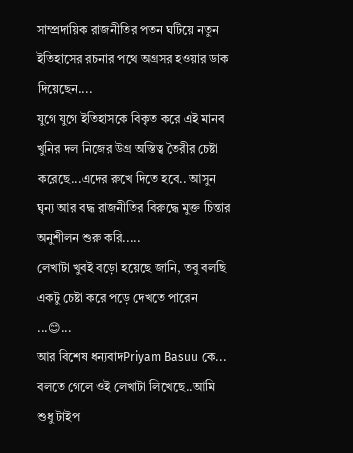সাম্প্রদায়িক রাজনীতির পতন ঘটিয়ে নতুন ইতিহাসের রচনার পথে অগ্রসর হওয়ার ডাক দিয়েছেন....
যুগে যুগে ইতিহাসকে বিকৃত করে এই মানব খুনির দল নিজের উগ্র অস্তিত্ব তৈরীর চেষ্টা করেছে...এদের রুখে দিতে হবে.. আসুন ঘৃন্য আর বদ্ধ রাজনীতির বিরুদ্ধে মুক্ত চিন্তার অনুশীলন শুরু করি.....
লেখাটা খুবই বড়ো হয়েছে জানি, তবু বলছি একটু চেষ্টা করে পড়ে দেখতে পারেন ...😊...
আর বিশেষ ধন্যবাদPriyam Basuu কে... বলতে গেলে ওই লেখাটা লিখেছে..আমি শুধু টাইপ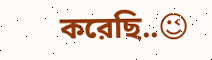করেছি..😉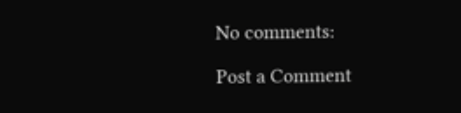No comments:

Post a Comment